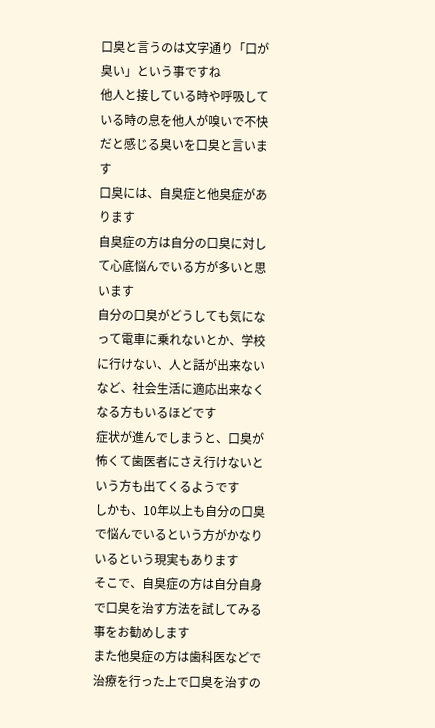口臭と言うのは文字通り「口が臭い」という事ですね
他人と接している時や呼吸している時の息を他人が嗅いで不快だと感じる臭いを口臭と言います
口臭には、自臭症と他臭症があります
自臭症の方は自分の口臭に対して心底悩んでいる方が多いと思います
自分の口臭がどうしても気になって電車に乗れないとか、学校に行けない、人と話が出来ないなど、社会生活に適応出来なくなる方もいるほどです
症状が進んでしまうと、口臭が怖くて歯医者にさえ行けないという方も出てくるようです
しかも、10年以上も自分の口臭で悩んでいるという方がかなりいるという現実もあります
そこで、自臭症の方は自分自身で口臭を治す方法を試してみる事をお勧めします
また他臭症の方は歯科医などで治療を行った上で口臭を治すの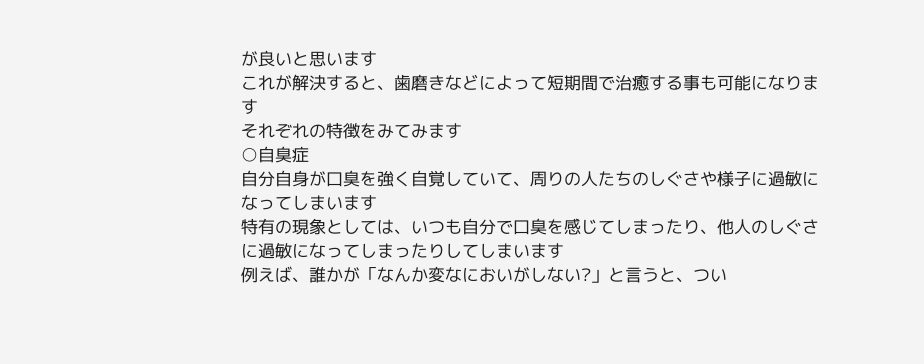が良いと思います
これが解決すると、歯磨きなどによって短期間で治癒する事も可能になります
それぞれの特徴をみてみます
○自臭症
自分自身が口臭を強く自覚していて、周りの人たちのしぐさや様子に過敏になってしまいます
特有の現象としては、いつも自分で口臭を感じてしまったり、他人のしぐさに過敏になってしまったりしてしまいます
例えば、誰かが「なんか変なにおいがしない?」と言うと、つい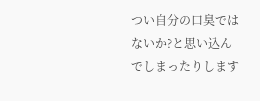つい自分の口臭ではないか?と思い込んでしまったりします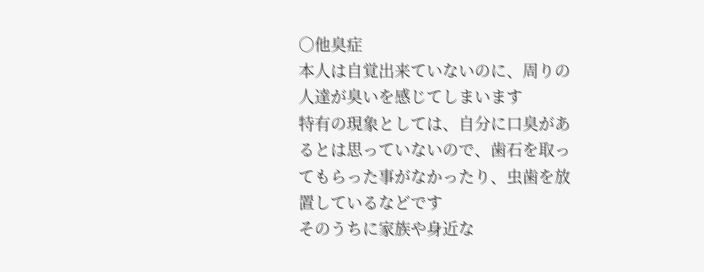○他臭症
本人は自覚出来ていないのに、周りの人達が臭いを感じてしまいます
特有の現象としては、自分に口臭があるとは思っていないので、歯石を取ってもらった事がなかったり、虫歯を放置しているなどです
そのうちに家族や身近な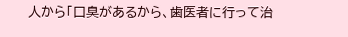人から「口臭があるから、歯医者に行って治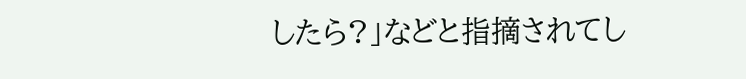したら?」などと指摘されてし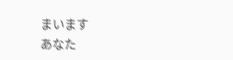まいます
あなた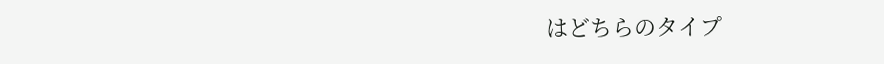はどちらのタイプ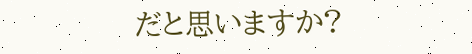だと思いますか?